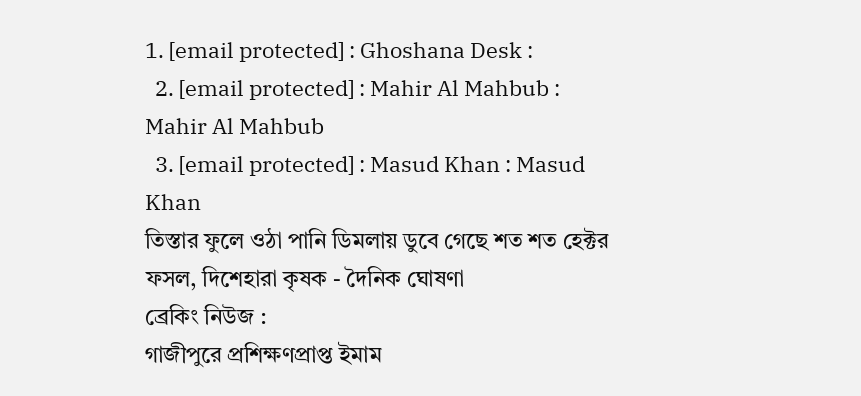1. [email protected] : Ghoshana Desk :
  2. [email protected] : Mahir Al Mahbub : Mahir Al Mahbub
  3. [email protected] : Masud Khan : Masud Khan
তিস্তার ফুলে ওঠা পানি ডিমলায় ডুবে গেছে শত শত হেক্টর ফসল, দিশেহারা কৃষক - দৈনিক ঘোষণা
ব্রেকিং নিউজ :
গাজীপুরে প্রশিক্ষণপ্রাপ্ত ইমাম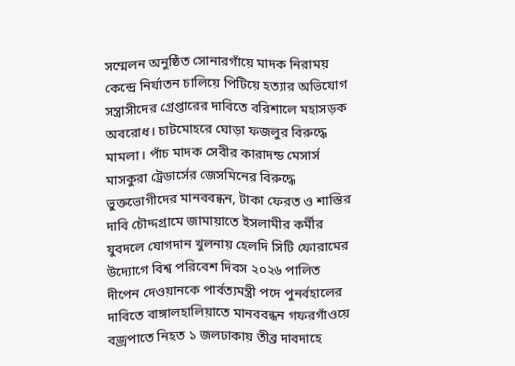সম্মেলন অনুষ্ঠিত সোনারগাঁয়ে মাদক নিরাময় কেন্দ্রে নির্যাতন চালিয়ে পিটিয়ে হত্যার অভিযোগ সন্ত্রাসীদের গ্রেপ্তারের দাবিতে বরিশালে মহাসড়ক অবরোধ। চাটমোহরে ঘোড়া ফজলুর বিরুদ্ধে মামলা। পাঁচ মাদক সেবীর কারাদন্ড মেসার্স মাসকুরা ট্রেডার্সের জেসমিনের বিরুদ্ধে ভুক্তভোগীদের মানববন্ধন, টাকা ফেরত ও শাস্তির দাবি চৌদ্দগ্রামে জামায়াতে ইসলামীর কর্মীর যুবদলে যোগদান খুলনায় হেলদি সিটি ফোরামের উদ্যোগে বিশ্ব পরিবেশ দিবস ২০২৬ পালিত দীপেন দেওয়ানকে পার্বত্যমন্ত্রী পদে পুনর্বহালের দাবিতে বাঙ্গালহালিয়াতে মানববন্ধন গফরগাঁওয়ে বজ্রপাতে নিহত ১ জলঢাকায় তীব্র দাবদাহে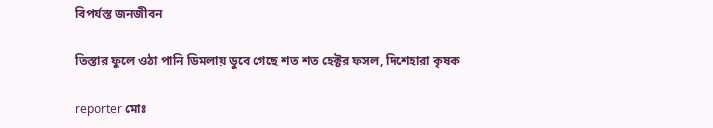বিপর্যস্ত জনজীবন

তিস্তার ফুলে ওঠা পানি ডিমলায় ডুবে গেছে শত শত হেক্টর ফসল, দিশেহারা কৃষক

reporter মোঃ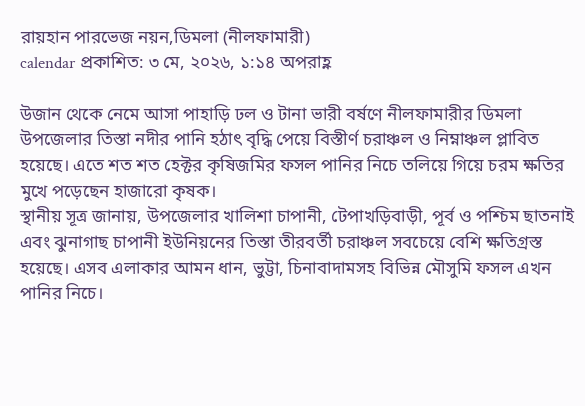রায়হান পারভেজ নয়ন,ডিমলা (নীলফামারী)
calendar প্রকাশিত: ৩ মে, ২০২৬, ১:১৪ অপরাহ্ণ

উজান থেকে নেমে আসা পাহাড়ি ঢল ও টানা ভারী বর্ষণে নীলফামারীর ডিমলা উপজেলার তিস্তা নদীর পানি হঠাৎ বৃদ্ধি পেয়ে বিস্তীর্ণ চরাঞ্চল ও নিম্নাঞ্চল প্লাবিত হয়েছে। এতে শত শত হেক্টর কৃষিজমির ফসল পানির নিচে তলিয়ে গিয়ে চরম ক্ষতির মুখে পড়েছেন হাজারো কৃষক।
স্থানীয় সূত্র জানায়, উপজেলার খালিশা চাপানী, টেপাখড়িবাড়ী, পূর্ব ও পশ্চিম ছাতনাই এবং ঝুনাগাছ চাপানী ইউনিয়নের তিস্তা তীরবর্তী চরাঞ্চল সবচেয়ে বেশি ক্ষতিগ্রস্ত হয়েছে। এসব এলাকার আমন ধান, ভুট্টা, চিনাবাদামসহ বিভিন্ন মৌসুমি ফসল এখন পানির নিচে।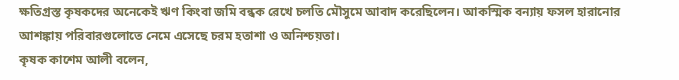ক্ষতিগ্রস্ত কৃষকদের অনেকেই ঋণ কিংবা জমি বন্ধক রেখে চলতি মৌসুমে আবাদ করেছিলেন। আকস্মিক বন্যায় ফসল হারানোর আশঙ্কায় পরিবারগুলোতে নেমে এসেছে চরম হতাশা ও অনিশ্চয়তা।
কৃষক কাশেম আলী বলেন,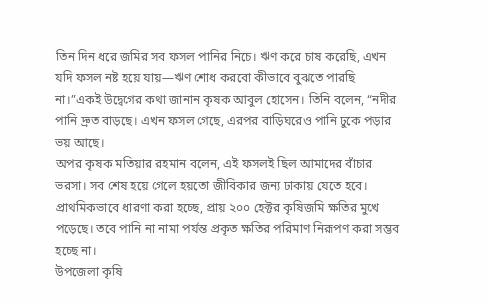তিন দিন ধরে জমির সব ফসল পানির নিচে। ঋণ করে চাষ করেছি, এখন যদি ফসল নষ্ট হয়ে যায়—ঋণ শোধ করবো কীভাবে বুঝতে পারছি না।”একই উদ্বেগের কথা জানান কৃষক আবুল হোসেন। তিনি বলেন, “নদীর পানি দ্রুত বাড়ছে। এখন ফসল গেছে, এরপর বাড়িঘরেও পানি ঢুকে পড়ার ভয় আছে।
অপর কৃষক মতিয়ার রহমান বলেন, এই ফসলই ছিল আমাদের বাঁচার ভরসা। সব শেষ হয়ে গেলে হয়তো জীবিকার জন্য ঢাকায় যেতে হবে।
প্রাথমিকভাবে ধারণা করা হচ্ছে, প্রায় ২০০ হেক্টর কৃষিজমি ক্ষতির মুখে পড়েছে। তবে পানি না নামা পর্যন্ত প্রকৃত ক্ষতির পরিমাণ নিরূপণ করা সম্ভব হচ্ছে না।
উপজেলা কৃষি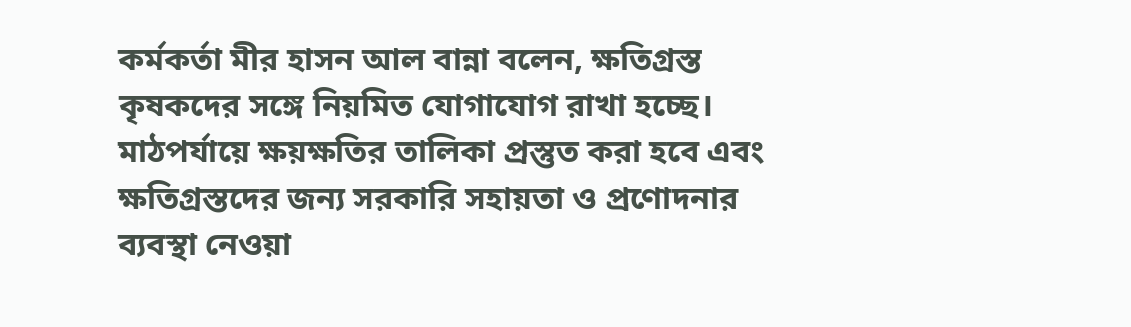কর্মকর্তা মীর হাসন আল বান্না বলেন, ক্ষতিগ্রস্ত কৃষকদের সঙ্গে নিয়মিত যোগাযোগ রাখা হচ্ছে। মাঠপর্যায়ে ক্ষয়ক্ষতির তালিকা প্রস্তুত করা হবে এবং ক্ষতিগ্রস্তদের জন্য সরকারি সহায়তা ও প্রণোদনার ব্যবস্থা নেওয়া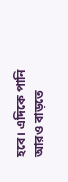হবে। এদিকে পানি আরও বাড়তে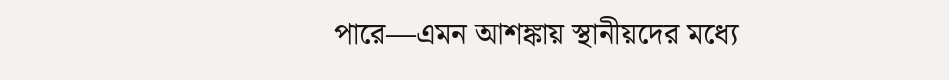পারে—এমন আশঙ্কায় স্থানীয়দের মধ্যে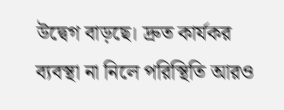উদ্বেগ বাড়ছে। দ্রুত কার্যকর ব্যবস্থা না নিলে পরিস্থিতি আরও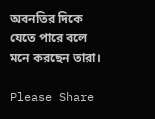অবনতির দিকে যেতে পারে বলে মনে করছেন তারা।

Please Share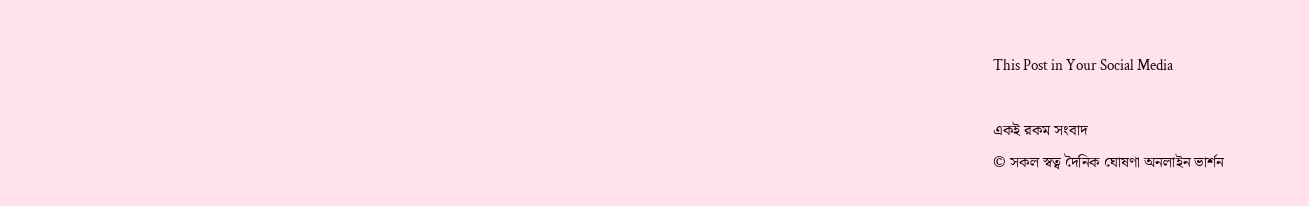This Post in Your Social Media

একই রকম সংবাদ
© সকল স্বত্ব দৈনিক ঘোষণা অনলাইন ভার্শন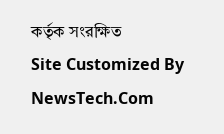কর্তৃক সংরক্ষিত
Site Customized By NewsTech.Com